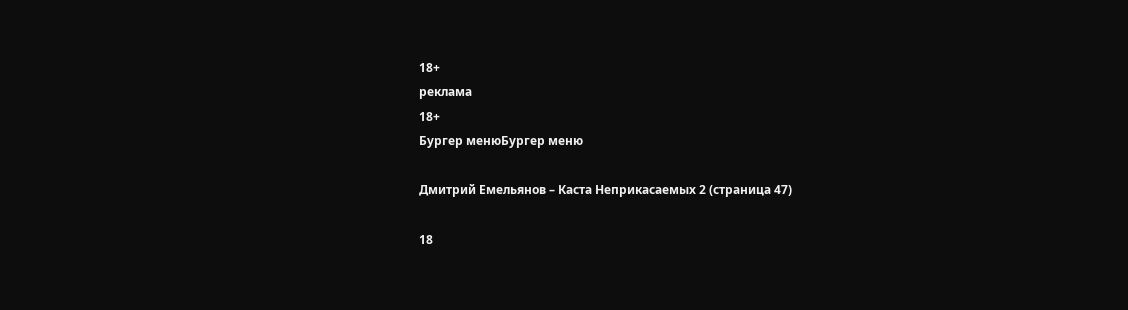18+
реклама
18+
Бургер менюБургер меню

Дмитрий Емельянов – Каста Неприкасаемых 2 (страница 47)

18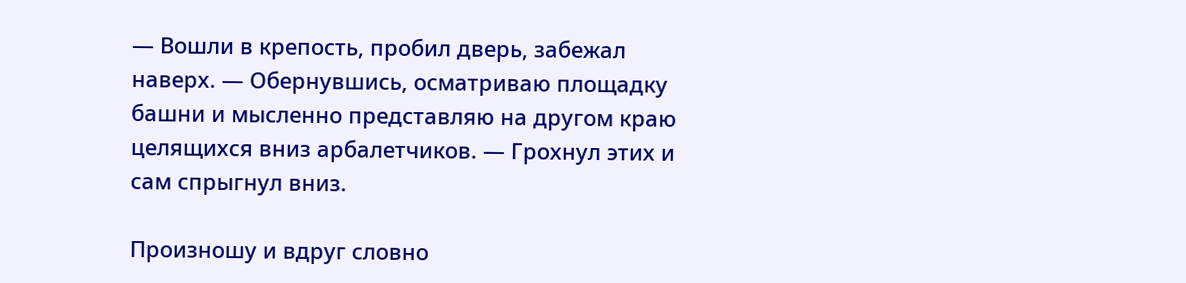— Вошли в крепость, пробил дверь, забежал наверх. — Обернувшись, осматриваю площадку башни и мысленно представляю на другом краю целящихся вниз арбалетчиков. — Грохнул этих и сам спрыгнул вниз.

Произношу и вдруг словно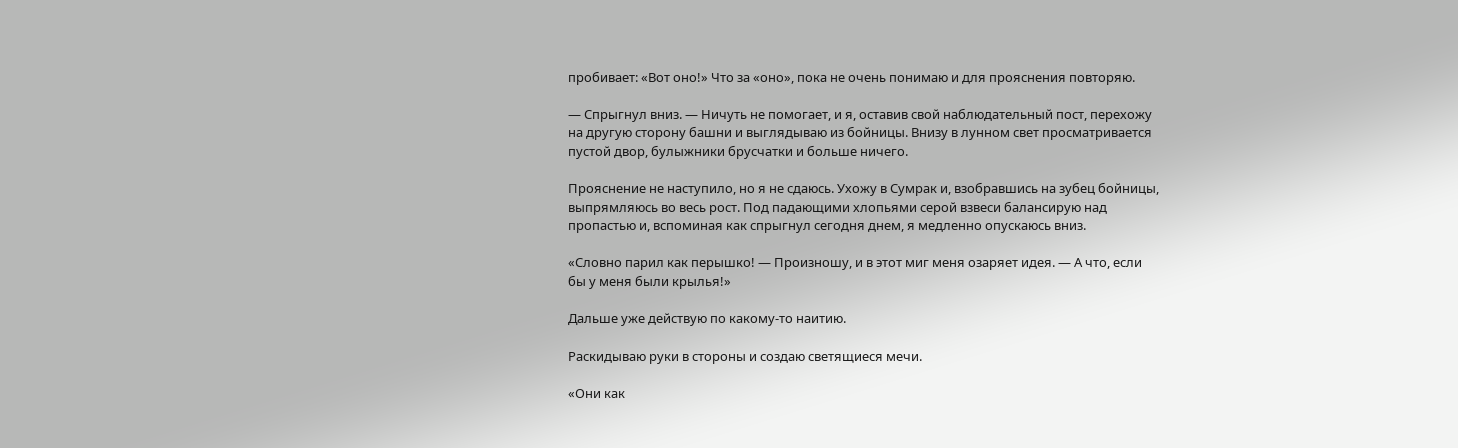пробивает: «Вот оно!» Что за «оно», пока не очень понимаю и для прояснения повторяю.

— Спрыгнул вниз. — Ничуть не помогает, и я, оставив свой наблюдательный пост, перехожу на другую сторону башни и выглядываю из бойницы. Внизу в лунном свет просматривается пустой двор, булыжники брусчатки и больше ничего.

Прояснение не наступило, но я не сдаюсь. Ухожу в Сумрак и, взобравшись на зубец бойницы, выпрямляюсь во весь рост. Под падающими хлопьями серой взвеси балансирую над пропастью и, вспоминая как спрыгнул сегодня днем, я медленно опускаюсь вниз.

«Словно парил как перышко! — Произношу, и в этот миг меня озаряет идея. — А что, если бы у меня были крылья!»

Дальше уже действую по какому-то наитию.

Раскидываю руки в стороны и создаю светящиеся мечи.

«Они как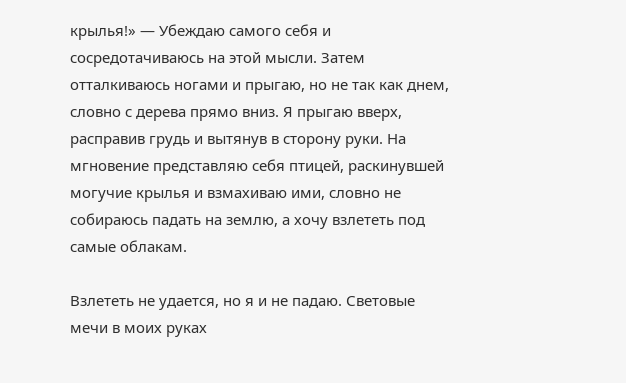крылья!» — Убеждаю самого себя и сосредотачиваюсь на этой мысли. Затем отталкиваюсь ногами и прыгаю, но не так как днем, словно с дерева прямо вниз. Я прыгаю вверх, расправив грудь и вытянув в сторону руки. На мгновение представляю себя птицей, раскинувшей могучие крылья и взмахиваю ими, словно не собираюсь падать на землю, а хочу взлететь под самые облакам.

Взлететь не удается, но я и не падаю. Световые мечи в моих руках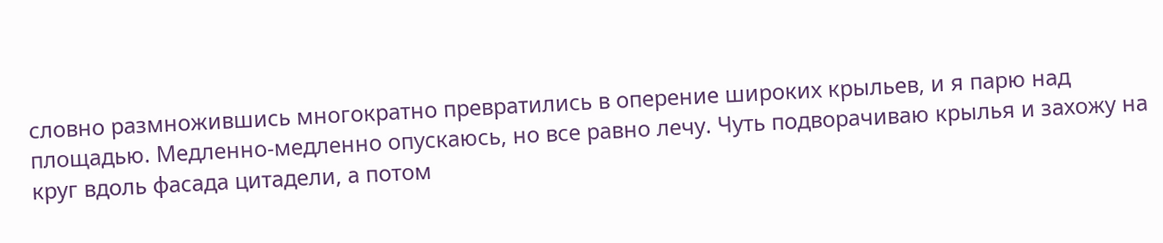словно размножившись многократно превратились в оперение широких крыльев, и я парю над площадью. Медленно-медленно опускаюсь, но все равно лечу. Чуть подворачиваю крылья и захожу на круг вдоль фасада цитадели, а потом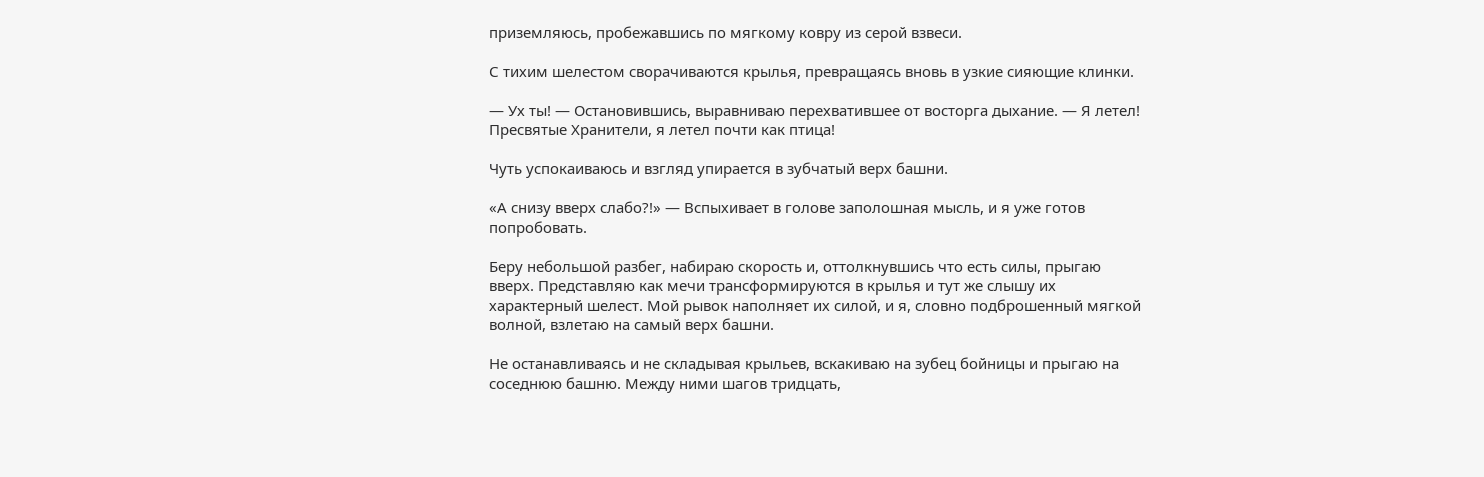приземляюсь, пробежавшись по мягкому ковру из серой взвеси.

С тихим шелестом сворачиваются крылья, превращаясь вновь в узкие сияющие клинки.

— Ух ты! — Остановившись, выравниваю перехватившее от восторга дыхание. — Я летел! Пресвятые Хранители, я летел почти как птица!

Чуть успокаиваюсь и взгляд упирается в зубчатый верх башни.

«А снизу вверх слабо?!» — Вспыхивает в голове заполошная мысль, и я уже готов попробовать.

Беру небольшой разбег, набираю скорость и, оттолкнувшись что есть силы, прыгаю вверх. Представляю как мечи трансформируются в крылья и тут же слышу их характерный шелест. Мой рывок наполняет их силой, и я, словно подброшенный мягкой волной, взлетаю на самый верх башни.

Не останавливаясь и не складывая крыльев, вскакиваю на зубец бойницы и прыгаю на соседнюю башню. Между ними шагов тридцать,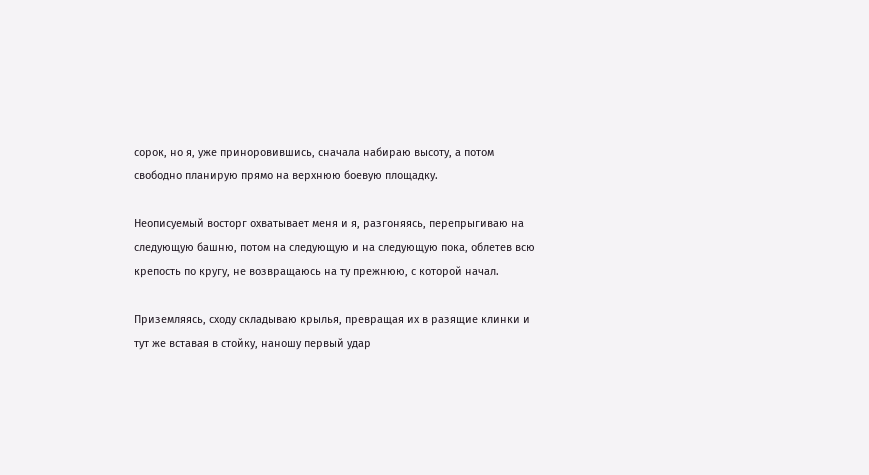сорок, но я, уже приноровившись, сначала набираю высоту, а потом свободно планирую прямо на верхнюю боевую площадку.

Неописуемый восторг охватывает меня и я, разгоняясь, перепрыгиваю на следующую башню, потом на следующую и на следующую пока, облетев всю крепость по кругу, не возвращаюсь на ту прежнюю, с которой начал.

Приземляясь, сходу складываю крылья, превращая их в разящие клинки и тут же вставая в стойку, наношу первый удар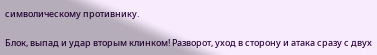символическому противнику.

Блок, выпад и удар вторым клинком! Разворот, уход в сторону и атака сразу с двух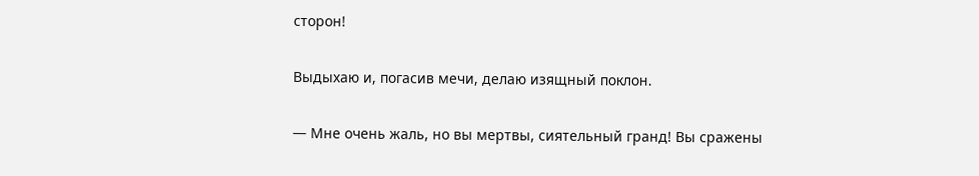сторон!

Выдыхаю и, погасив мечи, делаю изящный поклон.

— Мне очень жаль, но вы мертвы, сиятельный гранд! Вы сражены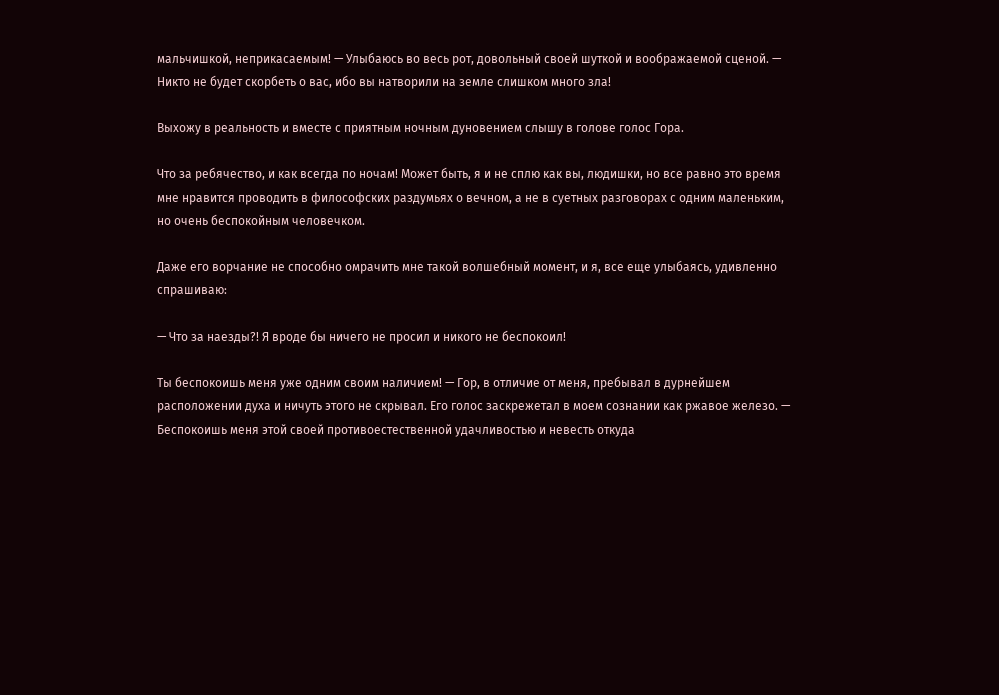мальчишкой, неприкасаемым! — Улыбаюсь во весь рот, довольный своей шуткой и воображаемой сценой. — Никто не будет скорбеть о вас, ибо вы натворили на земле слишком много зла!

Выхожу в реальность и вместе с приятным ночным дуновением слышу в голове голос Гора.

Что за ребячество, и как всегда по ночам! Может быть, я и не сплю как вы, людишки, но все равно это время мне нравится проводить в философских раздумьях о вечном, а не в суетных разговорах с одним маленьким, но очень беспокойным человечком.

Даже его ворчание не способно омрачить мне такой волшебный момент, и я, все еще улыбаясь, удивленно спрашиваю:

— Что за наезды?! Я вроде бы ничего не просил и никого не беспокоил!

Ты беспокоишь меня уже одним своим наличием! — Гор, в отличие от меня, пребывал в дурнейшем расположении духа и ничуть этого не скрывал. Его голос заскрежетал в моем сознании как ржавое железо. — Беспокоишь меня этой своей противоестественной удачливостью и невесть откуда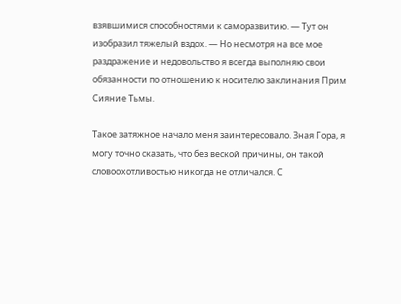взявшимися способностями к саморазвитию. — Тут он изобразил тяжелый вздох. — Но несмотря на все мое раздражение и недовольство я всегда выполняю свои обязанности по отношению к носителю заклинания Прим Сияние Тьмы.

Такое затяжное начало меня заинтересовало. Зная Гора, я могу точно сказать, что без веской причины, он такой словоохотливостью никогда не отличался. С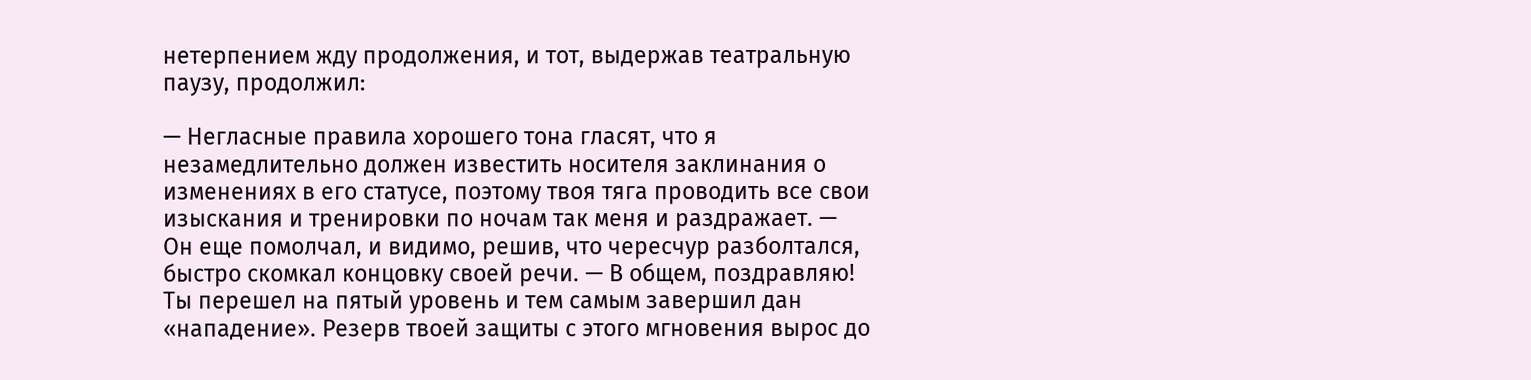нетерпением жду продолжения, и тот, выдержав театральную паузу, продолжил:

— Негласные правила хорошего тона гласят, что я незамедлительно должен известить носителя заклинания о изменениях в его статусе, поэтому твоя тяга проводить все свои изыскания и тренировки по ночам так меня и раздражает. — Он еще помолчал, и видимо, решив, что чересчур разболтался, быстро скомкал концовку своей речи. — В общем, поздравляю! Ты перешел на пятый уровень и тем самым завершил дан «нападение». Резерв твоей защиты с этого мгновения вырос до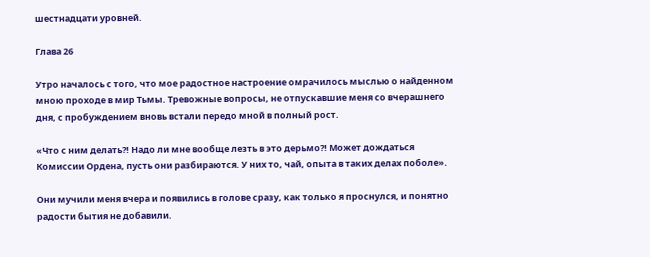шестнадцати уровней.

Глава 26

Утро началось с того, что мое радостное настроение омрачилось мыслью о найденном мною проходе в мир Тьмы. Тревожные вопросы, не отпускавшие меня со вчерашнего дня, с пробуждением вновь встали передо мной в полный рост.

«Что с ним делать?! Надо ли мне вообще лезть в это дерьмо?! Может дождаться Комиссии Ордена, пусть они разбираются. У них то, чай, опыта в таких делах поболе».

Они мучили меня вчера и появились в голове сразу, как только я проснулся, и понятно радости бытия не добавили.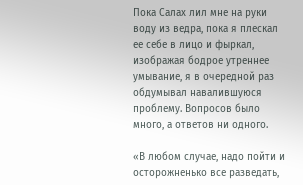Пока Салах лил мне на руки воду из ведра, пока я плескал ее себе в лицо и фыркал, изображая бодрое утреннее умывание, я в очередной раз обдумывал навалившуюся проблему. Вопросов было много, а ответов ни одного.

«В любом случае, надо пойти и осторожненько все разведать,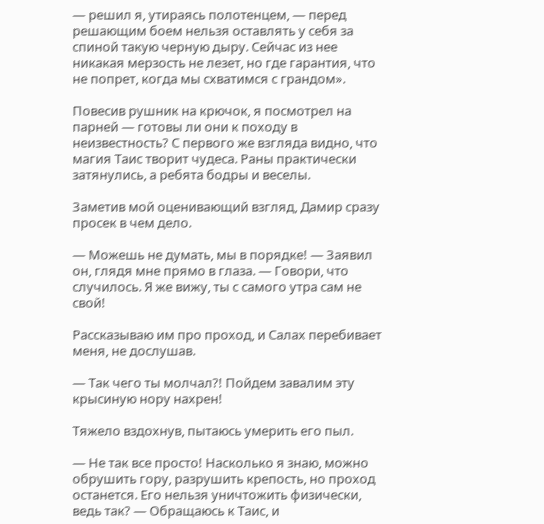— решил я, утираясь полотенцем, — перед решающим боем нельзя оставлять у себя за спиной такую черную дыру. Сейчас из нее никакая мерзость не лезет, но где гарантия, что не попрет, когда мы схватимся с грандом».

Повесив рушник на крючок, я посмотрел на парней — готовы ли они к походу в неизвестность? С первого же взгляда видно, что магия Таис творит чудеса. Раны практически затянулись, а ребята бодры и веселы.

Заметив мой оценивающий взгляд, Дамир сразу просек в чем дело.

— Можешь не думать, мы в порядке! — Заявил он, глядя мне прямо в глаза. — Говори, что случилось. Я же вижу, ты с самого утра сам не свой!

Рассказываю им про проход, и Салах перебивает меня, не дослушав.

— Так чего ты молчал?! Пойдем завалим эту крысиную нору нахрен!

Тяжело вздохнув, пытаюсь умерить его пыл.

— Не так все просто! Насколько я знаю, можно обрушить гору, разрушить крепость, но проход останется. Его нельзя уничтожить физически, ведь так? — Обращаюсь к Таис, и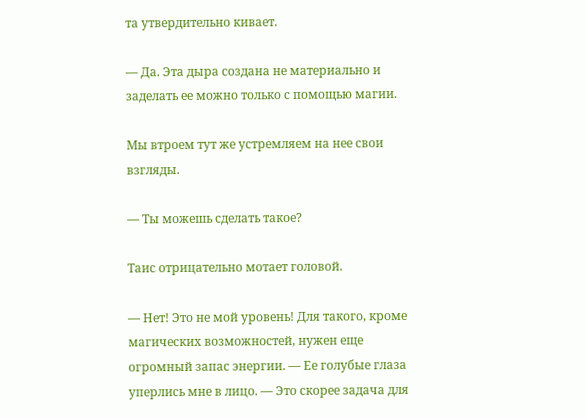та утвердительно кивает.

— Да. Эта дыра создана не материально и заделать ее можно только с помощью магии.

Мы втроем тут же устремляем на нее свои взгляды.

— Ты можешь сделать такое?

Таис отрицательно мотает головой.

— Нет! Это не мой уровень! Для такого, кроме магических возможностей, нужен еще огромный запас энергии. — Ее голубые глаза уперлись мне в лицо. — Это скорее задача для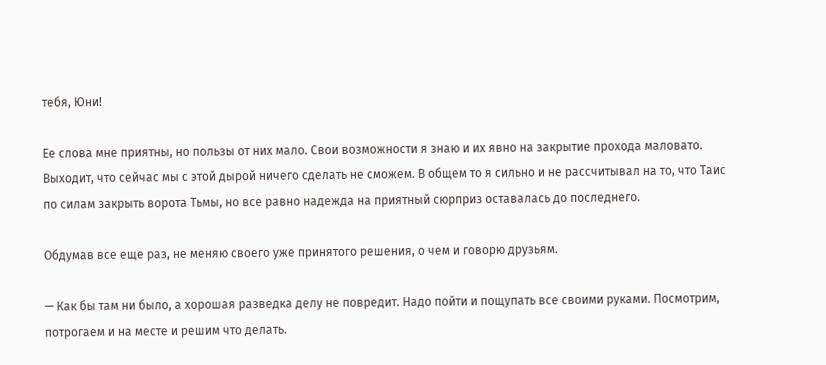тебя, Юни!

Ее слова мне приятны, но пользы от них мало. Свои возможности я знаю и их явно на закрытие прохода маловато. Выходит, что сейчас мы с этой дырой ничего сделать не сможем. В общем то я сильно и не рассчитывал на то, что Таис по силам закрыть ворота Тьмы, но все равно надежда на приятный сюрприз оставалась до последнего.

Обдумав все еще раз, не меняю своего уже принятого решения, о чем и говорю друзьям.

— Как бы там ни было, а хорошая разведка делу не повредит. Надо пойти и пощупать все своими руками. Посмотрим, потрогаем и на месте и решим что делать.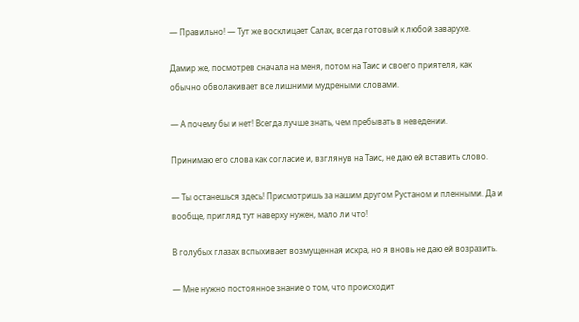— Правильно! — Тут же восклицает Салах, всегда готовый к любой заварухе.

Дамир же, посмотрев сначала на меня, потом на Таис и своего приятеля, как обычно обволакивает все лишними мудреными словами.

— А почему бы и нет! Всегда лучше знать, чем пребывать в неведении.

Принимаю его слова как согласие и, взглянув на Таис, не даю ей вставить слово.

— Ты останешься здесь! Присмотришь за нашим другом Рустаном и пленными. Да и вообще, пригляд тут наверху нужен, мало ли что!

В голубых глазах вспыхивает возмущенная искра, но я вновь не даю ей возразить.

— Мне нужно постоянное знание о том, что происходит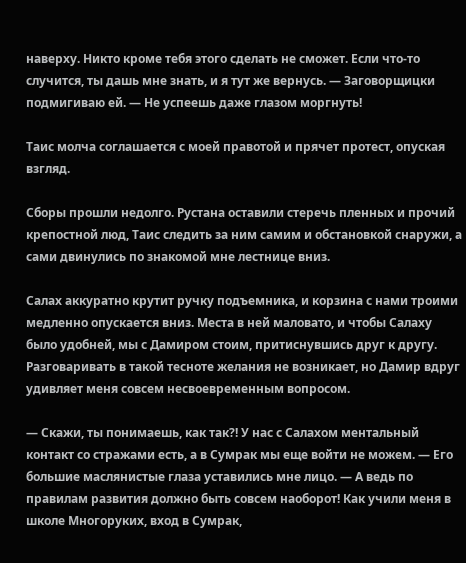наверху. Никто кроме тебя этого сделать не сможет. Если что-то случится, ты дашь мне знать, и я тут же вернусь. — Заговорщицки подмигиваю ей. — Не успеешь даже глазом моргнуть!

Таис молча соглашается с моей правотой и прячет протест, опуская взгляд.

Сборы прошли недолго. Рустана оставили стеречь пленных и прочий крепостной люд, Таис следить за ним самим и обстановкой снаружи, а сами двинулись по знакомой мне лестнице вниз.

Салах аккуратно крутит ручку подъемника, и корзина с нами троими медленно опускается вниз. Места в ней маловато, и чтобы Салаху было удобней, мы с Дамиром стоим, притиснувшись друг к другу. Разговаривать в такой тесноте желания не возникает, но Дамир вдруг удивляет меня совсем несвоевременным вопросом.

— Скажи, ты понимаешь, как так?! У нас с Салахом ментальный контакт со стражами есть, а в Сумрак мы еще войти не можем. — Его большие маслянистые глаза уставились мне лицо. — А ведь по правилам развития должно быть совсем наоборот! Как учили меня в школе Многоруких, вход в Сумрак,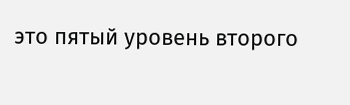это пятый уровень второго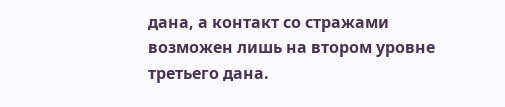дана, а контакт со стражами возможен лишь на втором уровне третьего дана.